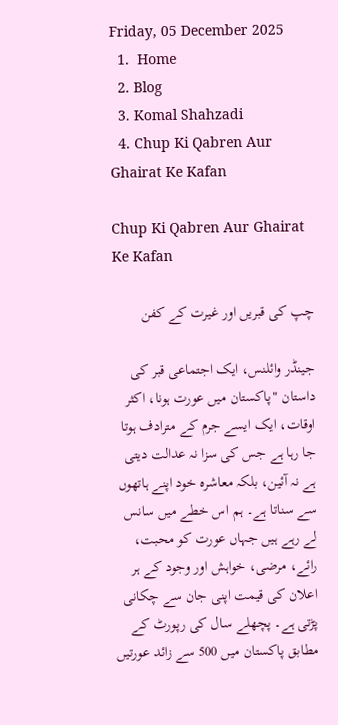Friday, 05 December 2025
  1.  Home
  2. Blog
  3. Komal Shahzadi
  4. Chup Ki Qabren Aur Ghairat Ke Kafan

Chup Ki Qabren Aur Ghairat Ke Kafan

چپ کی قبریں اور غیرت کے کفن

جینڈر وائلنس، ایک اجتماعی قبر کی داستان "پاکستان میں عورت ہونا، اکثر اوقات، ایک ایسے جرم کے مترادف ہوتا جا رہا ہے جس کی سزا نہ عدالت دیتی ہے نہ آئین، بلکہ معاشرہ خود اپنے ہاتھوں سے سناتا ہے۔ ہم اس خطے میں سانس لے رہے ہیں جہاں عورت کو محبت، رائے، مرضی، خواہش اور وجود کے ہر اعلان کی قیمت اپنی جان سے چکانی پڑتی ہے۔ پچھلے سال کی رپورٹ کے مطابق پاکستان میں 500 سے زائد عورتیں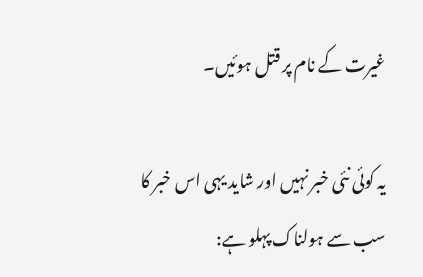غیرت کے نام پر قتل ہوئیں۔

یہ کوئی نئی خبر نہیں اور شاید یہی اس خبر کا سب سے ہولناک پہلو ہے: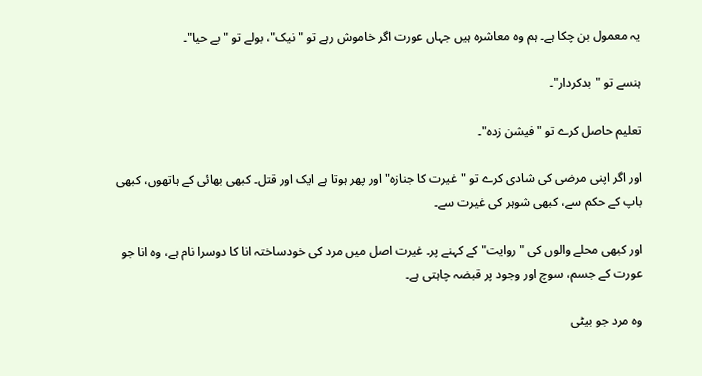یہ معمول بن چکا ہے۔ ہم وہ معاشرہ ہیں جہاں عورت اگر خاموش رہے تو "نیک"، بولے تو "بے حیا"۔

ہنسے تو "بدکردار"۔

تعلیم حاصل کرے تو "فیشن زدہ"۔

اور اگر اپنی مرضی کی شادی کرے تو "غیرت کا جنازہ" اور پھر ہوتا ہے ایک اور قتل۔ کبھی بھائی کے ہاتھوں، کبھی باپ کے حکم سے، کبھی شوہر کی غیرت سے۔

اور کبھی محلے والوں کی "روایت" کے کہنے پر۔ غیرت اصل میں مرد کی خودساختہ انا کا دوسرا نام ہے، وہ انا جو عورت کے جسم، سوچ اور وجود پر قبضہ چاہتی ہے۔

وہ مرد جو بیٹی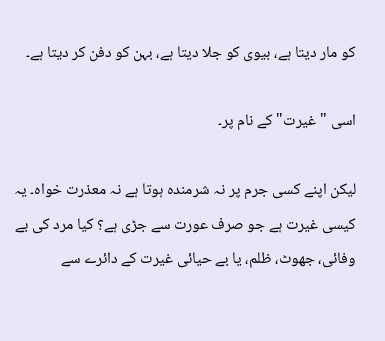کو مار دیتا ہے، بیوی کو جلا دیتا ہے، بہن کو دفن کر دیتا ہے۔

اسی "غیرت" کے نام پر۔

لیکن اپنے کسی جرم پر نہ شرمندہ ہوتا ہے نہ معذرت خواہ۔ یہ کیسی غیرت ہے جو صرف عورت سے جڑی ہے؟ کیا مرد کی بے وفائی، جھوٹ، ظلم، یا بے حیائی غیرت کے دائرے سے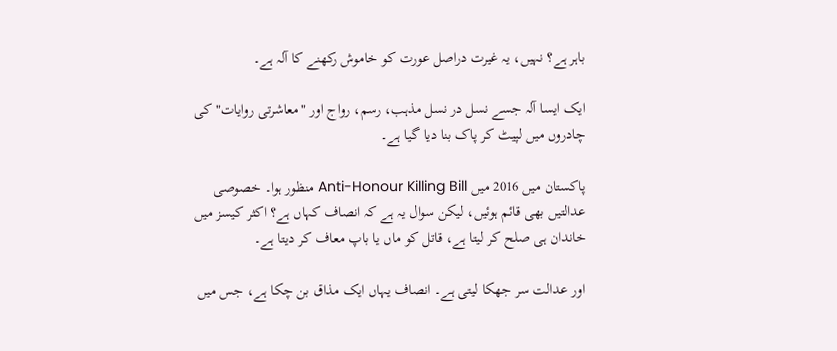باہر ہے؟ نہیں، یہ غیرت دراصل عورت کو خاموش رکھنے کا آلہ ہے۔

ایک ایسا آلہ جسے نسل در نسل مذہب، رسم، رواج اور "معاشرتی روایات" کی چادروں میں لپیٹ کر پاک بنا دیا گیا ہے۔

پاکستان میں 2016 میں Anti-Honour Killing Bill منظور ہوا۔ خصوصی عدالتیں بھی قائم ہوئیں، لیکن سوال یہ ہے کہ انصاف کہاں ہے؟ اکثر کیسز میں خاندان ہی صلح کر لیتا ہے، قاتل کو ماں یا باپ معاف کر دیتا ہے۔

اور عدالت سر جھکا لیتی ہے۔ انصاف یہاں ایک مذاق بن چکا ہے، جس میں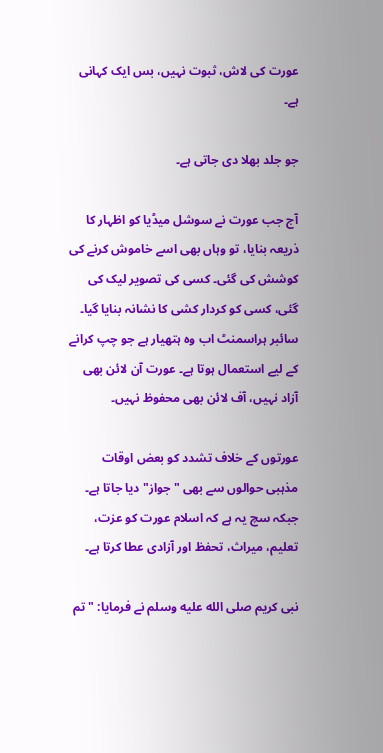عورت کی لاش، ثبوت نہیں، بس ایک کہانی ہے۔

جو جلد بھلا دی جاتی ہے۔

آج جب عورت نے سوشل میڈیا کو اظہار کا ذریعہ بنایا، تو وہاں بھی اسے خاموش کرنے کی کوشش کی گئی۔ کسی کی تصویر لیک کی گئی، کسی کو کردار کشی کا نشانہ بنایا گیا۔ سائبر ہراسمنٹ اب وہ ہتھیار ہے جو چپ کرانے کے لیے استعمال ہوتا ہے۔ عورت آن لائن بھی آزاد نہیں، آف لائن بھی محفوظ نہیں۔

عورتوں کے خلاف تشدد کو بعض اوقات مذہبی حوالوں سے بھی "جواز" دیا جاتا ہے۔ جبکہ سچ یہ ہے کہ اسلام عورت کو عزت، تعلیم، میراث، تحفظ اور آزادی عطا کرتا ہے۔

نبی کریم صلى الله عليه وسلم نے فرمایا: "تم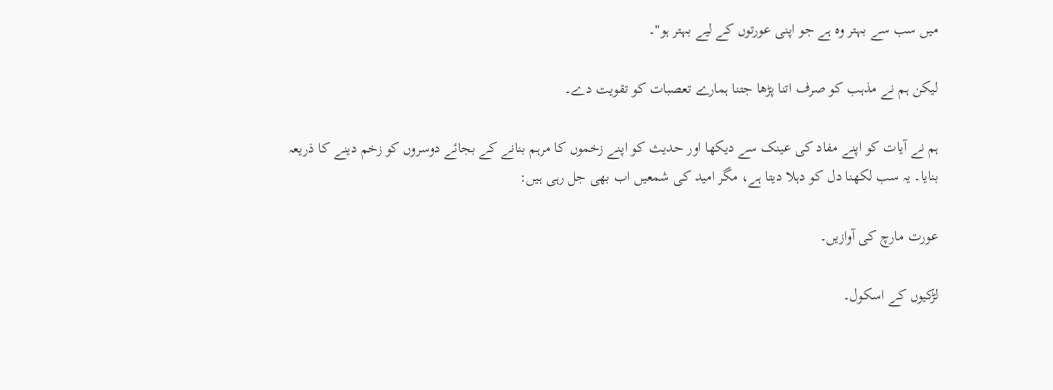میں سب سے بہتر وہ ہے جو اپنی عورتوں کے لیے بہتر ہو"۔

لیکن ہم نے مذہب کو صرف اتنا پڑھا جتنا ہمارے تعصبات کو تقویت دے۔

ہم نے آیات کو اپنے مفاد کی عینک سے دیکھا اور حدیث کو اپنے زخموں کا مرہم بنانے کے بجائے دوسروں کو زخم دینے کا ذریعہ بنایا۔ یہ سب لکھنا دل کو دہلا دیتا ہے، مگر امید کی شمعیں اب بھی جل رہی ہیں:

عورت مارچ کی آوازیں۔

لڑکیوں کے اسکول۔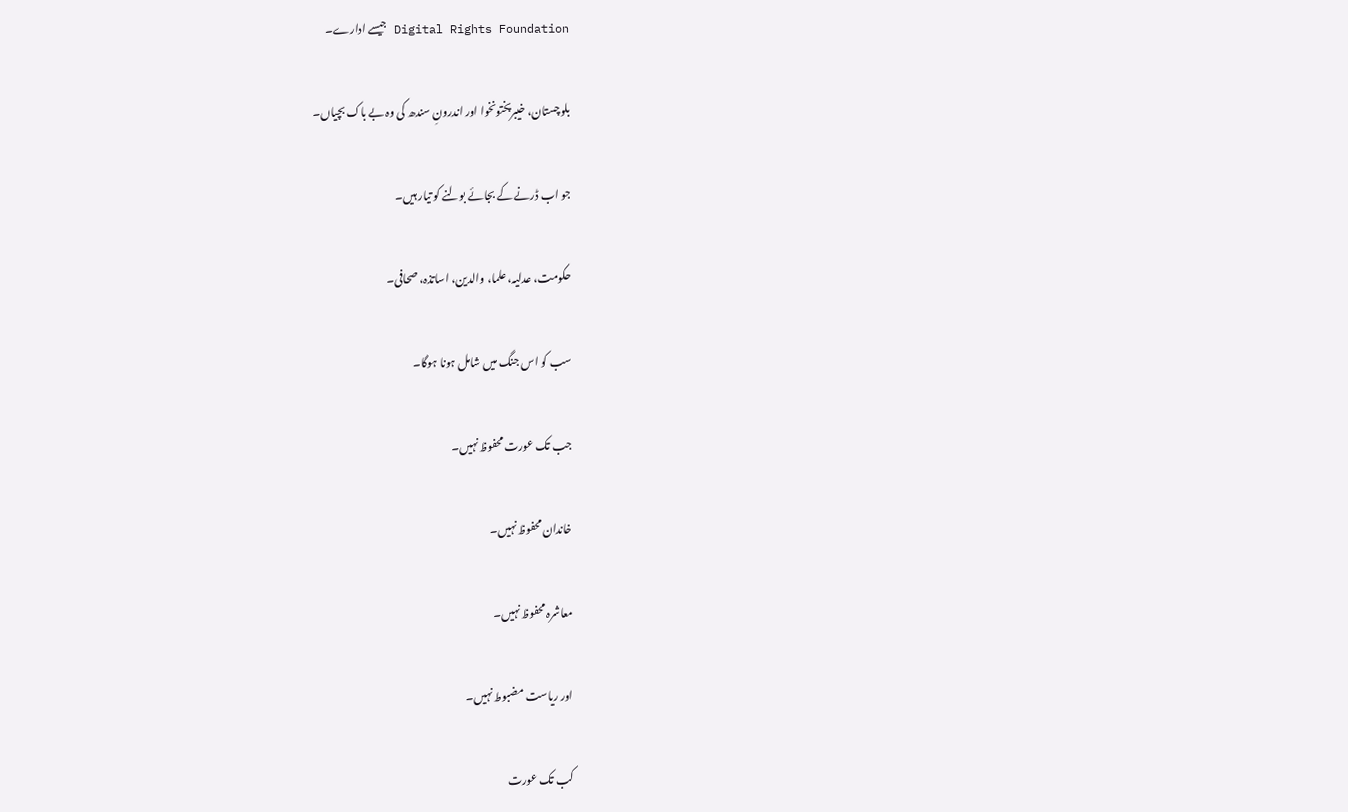Digital Rights Foundation جیسے ادارے۔

بلوچستان، خیبرپختونخوا اور اندرونِ سندھ کی وہ بے باک بچیاں۔

جو اب ڈرنے کے بجائے بولنے کو تیار ہیں۔

حکومت، عدلیہ، علما، والدین، اساتذہ، صحافی۔

سب کو اس جنگ میں شامل ہونا ہوگا۔

جب تک عورت محفوظ نہیں۔

خاندان محفوظ نہیں۔

معاشرہ محفوظ نہیں۔

اور ریاست مضبوط نہیں۔

کب تک عورت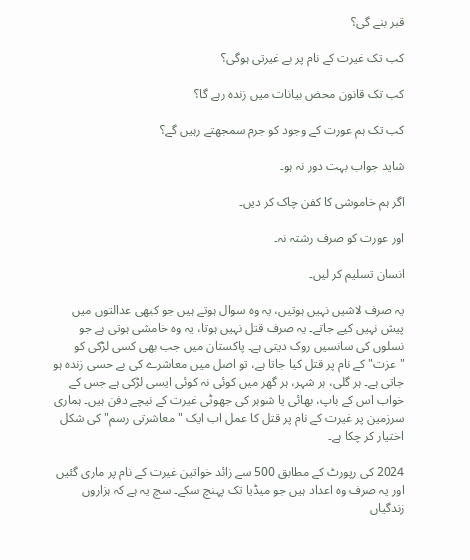قبر بنے گی؟

کب تک غیرت کے نام پر بے غیرتی ہوگی؟

کب تک قانون محض بیانات میں زندہ رہے گا؟

کب تک ہم عورت کے وجود کو جرم سمجھتے رہیں گے؟

شاید جواب بہت دور نہ ہو۔

اگر ہم خاموشی کا کفن چاک کر دیں۔

اور عورت کو صرف رشتہ نہ۔

انسان تسلیم کر لیں۔

یہ صرف لاشیں نہیں ہوتیں، یہ وہ سوال ہوتے ہیں جو کبھی عدالتوں میں پیش نہیں کیے جاتے۔ یہ صرف قتل نہیں ہوتا، یہ وہ خامشی ہوتی ہے جو نسلوں کی سانسیں روک دیتی ہے۔ پاکستان میں جب بھی کسی لڑکی کو "عزت" کے نام پر قتل کیا جاتا ہے، تو اصل میں معاشرے کی بے حسی زندہ ہو جاتی ہے۔ ہر گلی، ہر شہر، ہر گھر میں کوئی نہ کوئی ایسی لڑکی ہے جس کے خواب اس کے باپ، بھائی یا شوہر کی جھوٹی غیرت کے نیچے دفن ہیں۔ ہماری سرزمین پر غیرت کے نام پر قتل کا عمل اب ایک "معاشرتی رسم" کی شکل اختیار کر چکا ہے۔

2024 کی رپورٹ کے مطابق 500 سے زائد خواتین غیرت کے نام پر ماری گئیں اور یہ صرف وہ اعداد ہیں جو میڈیا تک پہنچ سکے۔ سچ یہ ہے کہ ہزاروں زندگیاں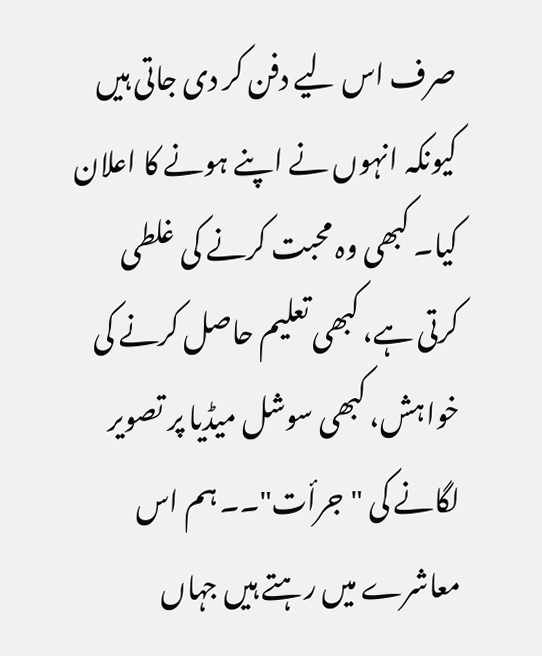صرف اس لیے دفن کر دی جاتی ہیں کیونکہ انہوں نے اپنے ہونے کا اعلان کیا۔ کبھی وہ محبت کرنے کی غلطی کرتی ہے، کبھی تعلیم حاصل کرنے کی خواہش، کبھی سوشل میڈیا پر تصویر لگانے کی "جرأت"۔۔ ہم اس معاشرے میں رہتے ہیں جہاں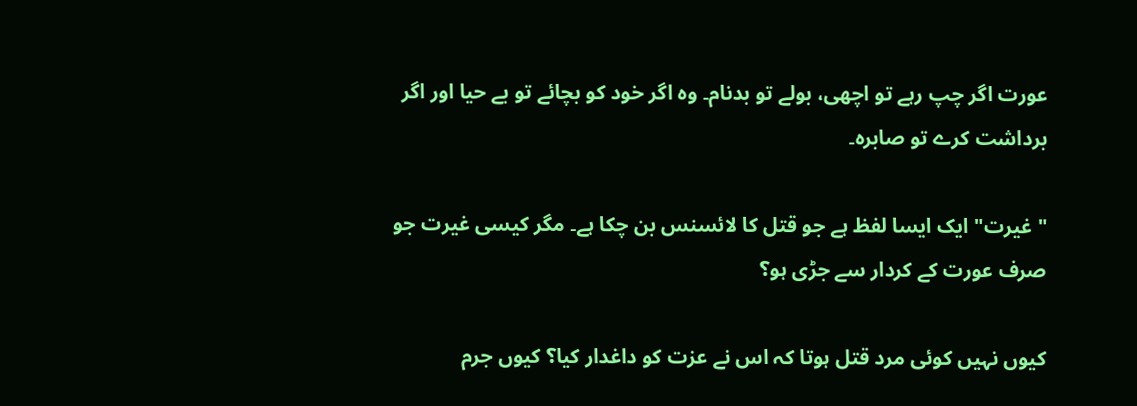عورت اگر چپ رہے تو اچھی، بولے تو بدنام۔ وہ اگر خود کو بچائے تو بے حیا اور اگر برداشت کرے تو صابرہ۔

"غیرت" ایک ایسا لفظ ہے جو قتل کا لائسنس بن چکا ہے۔ مگر کیسی غیرت جو صرف عورت کے کردار سے جڑی ہو؟

کیوں نہیں کوئی مرد قتل ہوتا کہ اس نے عزت کو داغدار کیا؟ کیوں جرم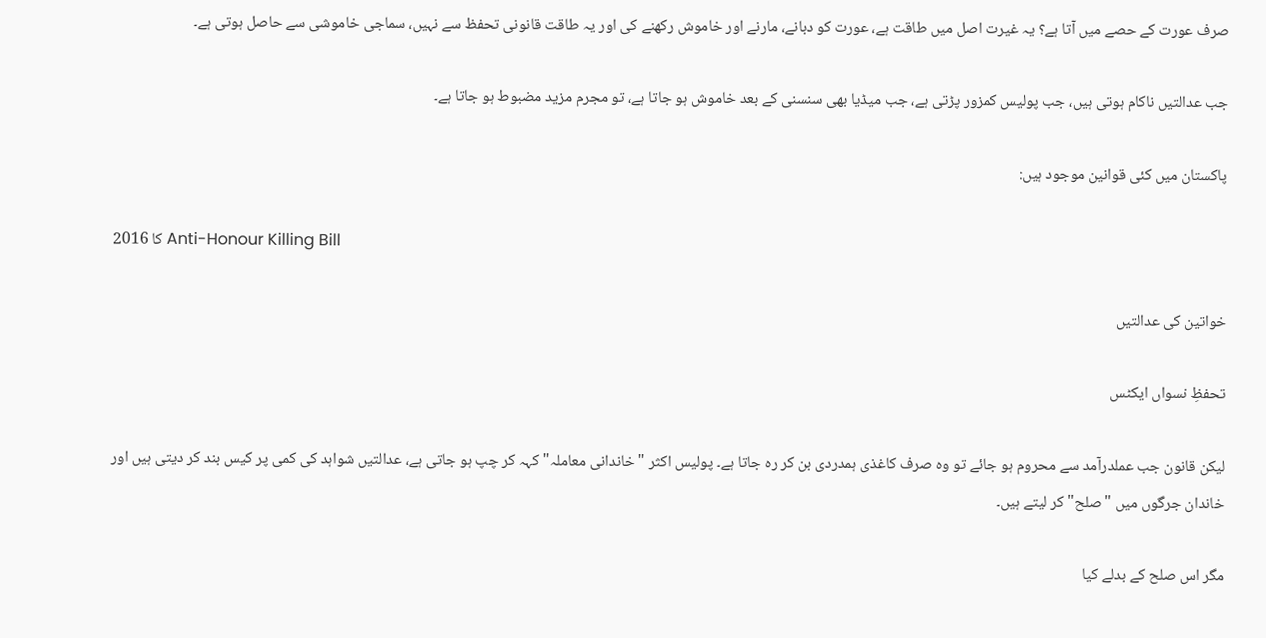صرف عورت کے حصے میں آتا ہے؟ یہ غیرت اصل میں طاقت ہے، عورت کو دبانے، مارنے اور خاموش رکھنے کی اور یہ طاقت قانونی تحفظ سے نہیں، سماجی خاموشی سے حاصل ہوتی ہے۔

جب عدالتیں ناکام ہوتی ہیں، جب پولیس کمزور پڑتی ہے، جب میڈیا بھی سنسنی کے بعد خاموش ہو جاتا ہے، تو مجرم مزید مضبوط ہو جاتا ہے۔

پاکستان میں کئی قوانین موجود ہیں:

2016 کا Anti-Honour Killing Bill

خواتین کی عدالتیں

تحفظِ نسواں ایکٹس

لیکن قانون جب عملدرآمد سے محروم ہو جائے تو وہ صرف کاغذی ہمدردی بن کر رہ جاتا ہے۔ پولیس اکثر "خاندانی معاملہ" کہہ کر چپ ہو جاتی ہے، عدالتیں شواہد کی کمی پر کیس بند کر دیتی ہیں اور خاندان جرگوں میں "صلح" کر لیتے ہیں۔

مگر اس صلح کے بدلے کیا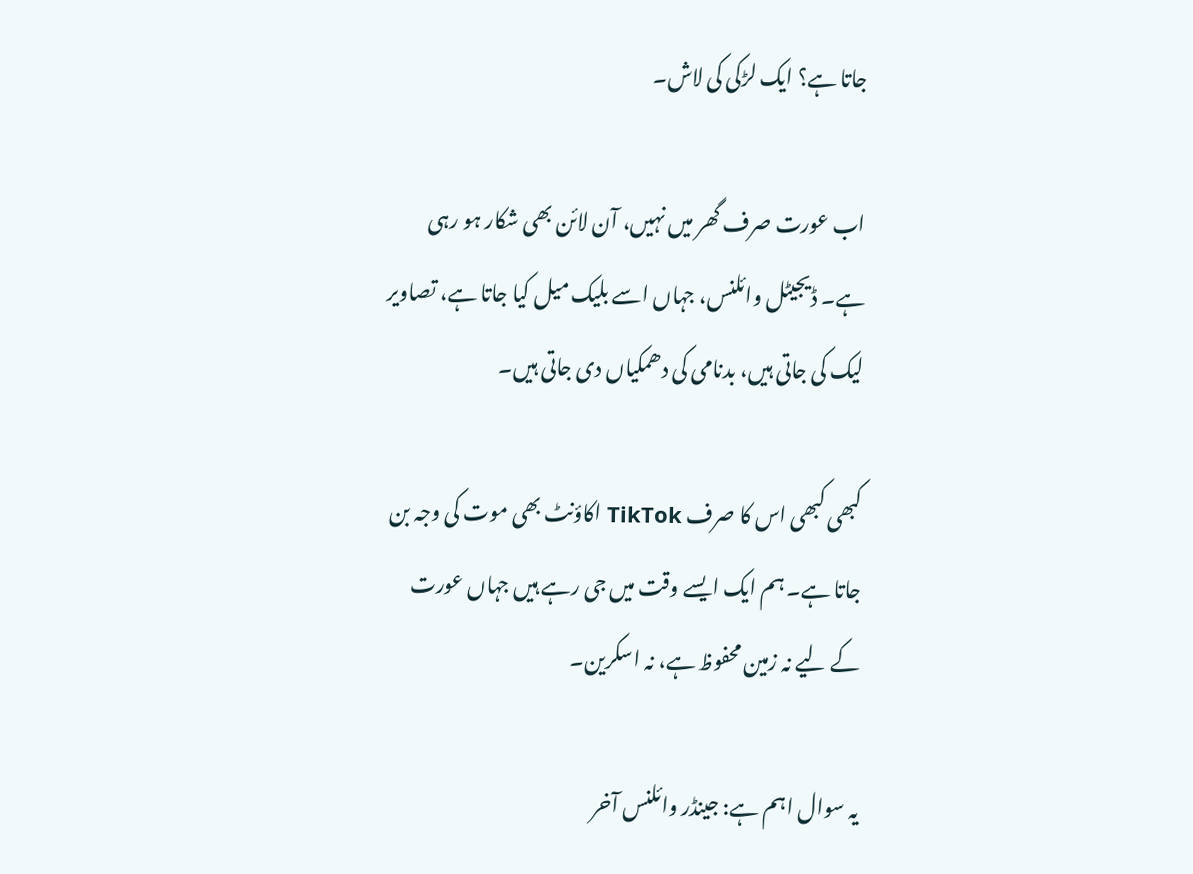جاتا ہے؟ ایک لڑکی کی لاش۔

اب عورت صرف گھر میں نہیں، آن لائن بھی شکار ہو رہی ہے۔ ڈیجیٹل وائلنس، جہاں اسے بلیک میل کیا جاتا ہے، تصاویر لیک کی جاتی ہیں، بدنامی کی دھمکیاں دی جاتی ہیں۔

کبھی کبھی اس کا صرف TikTok اکاؤنٹ بھی موت کی وجہ بن جاتا ہے۔ ہم ایک ایسے وقت میں جی رہے ہیں جہاں عورت کے لیے نہ زمین محفوظ ہے، نہ اسکرین۔

یہ سوال اہم ہے: جینڈر وائلنس آخر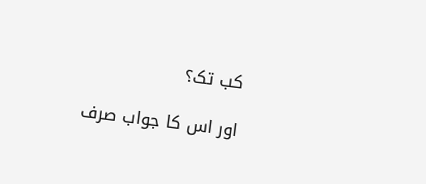کب تک؟

اور اس کا جواب صرف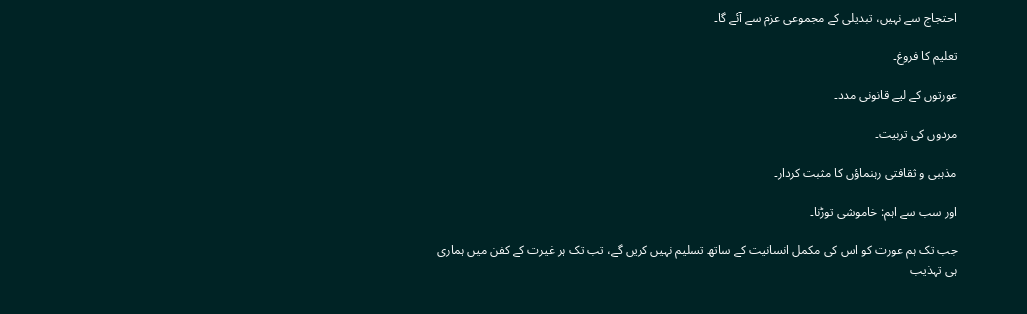احتجاج سے نہیں، تبدیلی کے مجموعی عزم سے آئے گا۔

تعلیم کا فروغ۔

عورتوں کے لیے قانونی مدد۔

مردوں کی تربیت۔

مذہبی و ثقافتی رہنماؤں کا مثبت کردار۔

اور سب سے اہم: خاموشی توڑنا۔

جب تک ہم عورت کو اس کی مکمل انسانیت کے ساتھ تسلیم نہیں کریں گے، تب تک ہر غیرت کے کفن میں ہماری ہی تہذیب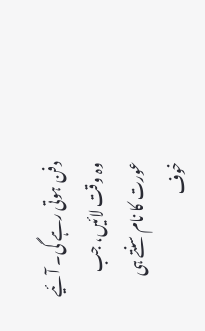دفن ہوتی رہے گی۔ آئیے وہ وقت لائیں، جب عورت کا نام سنتے ہی خوف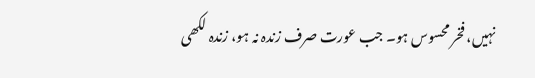نہیں، فخر محسوس ہو۔ جب عورت صرف زندہ نہ ہو، زندہ لکھی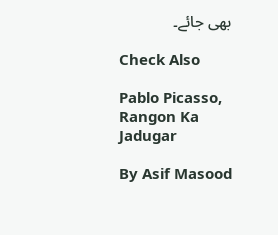بھی جائے۔

Check Also

Pablo Picasso, Rangon Ka Jadugar

By Asif Masood